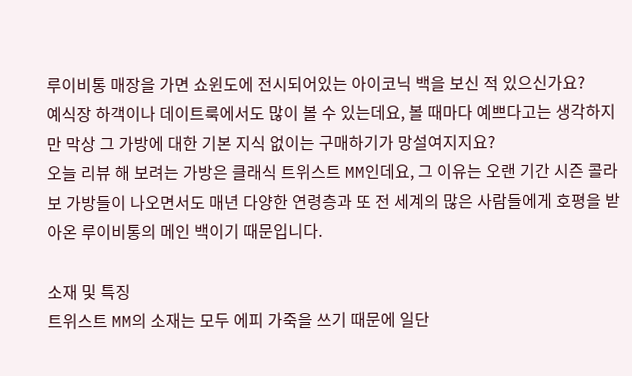루이비통 매장을 가면 쇼윈도에 전시되어있는 아이코닉 백을 보신 적 있으신가요?
예식장 하객이나 데이트룩에서도 많이 볼 수 있는데요, 볼 때마다 예쁘다고는 생각하지만 막상 그 가방에 대한 기본 지식 없이는 구매하기가 망설여지지요?
오늘 리뷰 해 보려는 가방은 클래식 트위스트 MM인데요, 그 이유는 오랜 기간 시즌 콜라보 가방들이 나오면서도 매년 다양한 연령층과 또 전 세계의 많은 사람들에게 호평을 받아온 루이비통의 메인 백이기 때문입니다.

소재 및 특징
트위스트 MM의 소재는 모두 에피 가죽을 쓰기 때문에 일단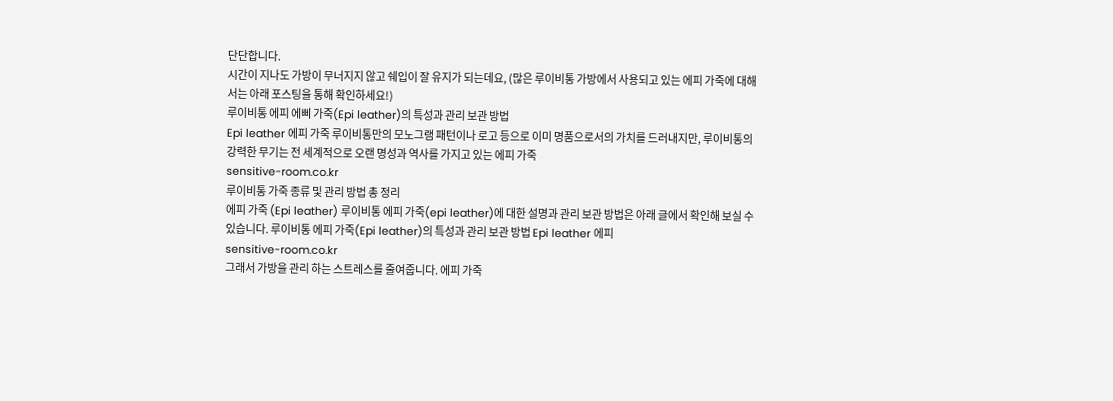단단합니다.
시간이 지나도 가방이 무너지지 않고 쉐입이 잘 유지가 되는데요, (많은 루이비통 가방에서 사용되고 있는 에피 가죽에 대해서는 아래 포스팅을 통해 확인하세요!)
루이비통 에피 에삐 가죽(Epi leather)의 특성과 관리 보관 방법
Epi leather 에피 가죽 루이비통만의 모노그램 패턴이나 로고 등으로 이미 명품으로서의 가치를 드러내지만, 루이비통의 강력한 무기는 전 세계적으로 오랜 명성과 역사를 가지고 있는 에피 가죽
sensitive-room.co.kr
루이비통 가죽 종류 및 관리 방법 총 정리
에피 가죽 (Epi leather) 루이비통 에피 가죽(epi leather)에 대한 설명과 관리 보관 방법은 아래 글에서 확인해 보실 수 있습니다. 루이비통 에피 가죽(Epi leather)의 특성과 관리 보관 방법 Epi leather 에피
sensitive-room.co.kr
그래서 가방을 관리 하는 스트레스를 줄여줍니다. 에피 가죽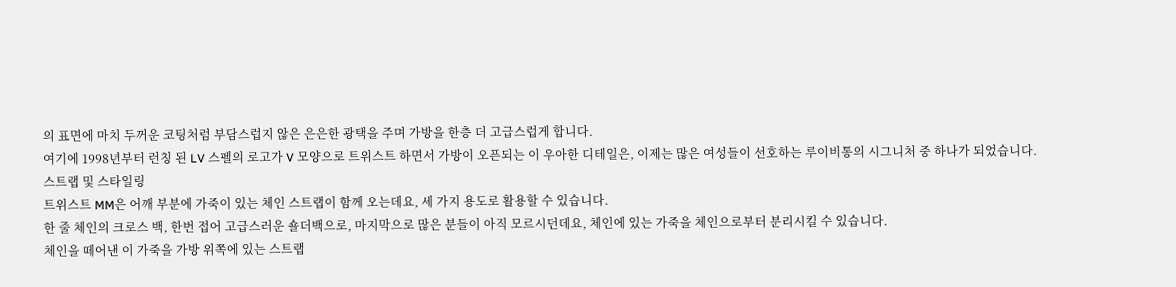의 표면에 마치 두꺼운 코팅처럼 부담스럽지 않은 은은한 광택을 주며 가방을 한층 더 고급스럽게 합니다.
여기에 1998년부터 런칭 된 LV 스펠의 로고가 V 모양으로 트위스트 하면서 가방이 오픈되는 이 우아한 디테일은, 이제는 많은 여성들이 선호하는 루이비통의 시그니처 중 하나가 되었습니다.
스트랩 및 스타일링
트위스트 MM은 어깨 부분에 가죽이 있는 체인 스트랩이 함께 오는데요, 세 가지 용도로 활용할 수 있습니다.
한 줄 체인의 크로스 백, 한번 접어 고급스러운 숄더백으로, 마지막으로 많은 분들이 아직 모르시던데요, 체인에 있는 가죽을 체인으로부터 분리시킬 수 있습니다.
체인을 떼어낸 이 가죽을 가방 위쪽에 있는 스트랩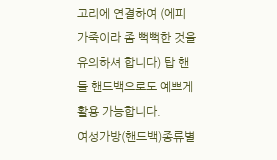고리에 연결하여 (에피 가죽이라 좀 뻑뻑한 것을 유의하셔 합니다) 탑 핸들 핸드백으로도 예쁘게 활용 가능합니다.
여성가방(핸드백)종류별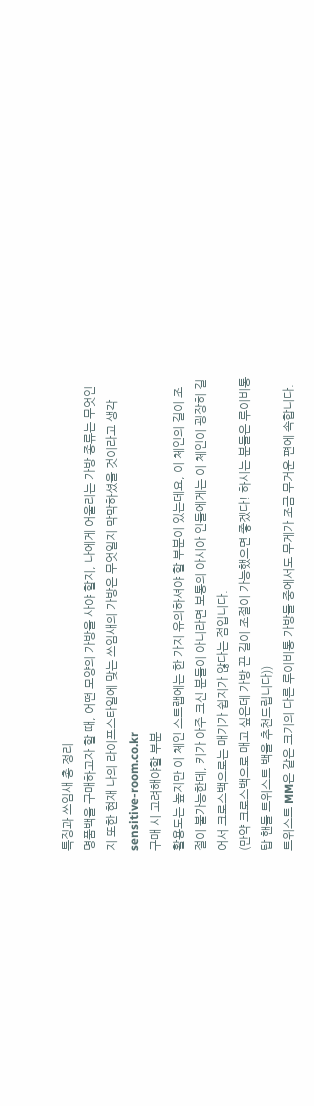특징과 쓰임새 총 정리
명품백을 구매하고자 할 때, 어떤 모양의 가방을 사야 할지, 나에게 어울리는 가방 종류는 무엇인지 또한 현재 나의 라이프스타일에 맞는 쓰임새의 가방은 무엇일지 막막하셨을 것이라고 생각
sensitive-room.co.kr
구매 시 고려해야할 부분
활용도는 높지만 이 체인 스트랩에는 한 가지 유의하셔야 할 부분이 있는데요, 이 체인의 길이 조절이 불가능한데, 키가 아주 크신 분들이 아니라면 보통의 아시아 인들에게는 이 체인이 굉장히 길어서 크로스백으로는 매기가 쉽지가 않다는 점입니다.
(만약 크로스백으로 매고 싶은데 가방 끈 길이 조절이 가능했으면 좋겠다! 하시는 분들은 루이비통 탑 핸들 트위스트 백을 추천드립니다))
트위스트 MM은 같은 크기의 다른 루이비통 가방들 중에서도 무게가 조금 무거운 편에 속합니다.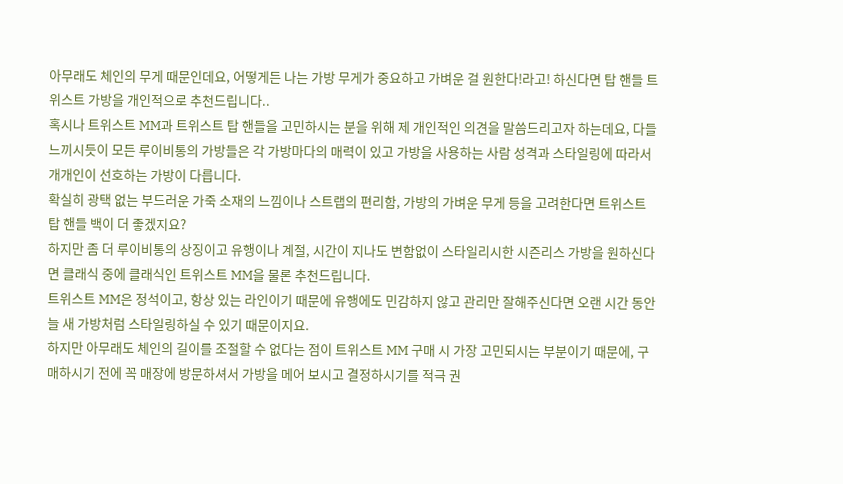아무래도 체인의 무게 때문인데요, 어떻게든 나는 가방 무게가 중요하고 가벼운 걸 원한다!라고! 하신다면 탑 핸들 트위스트 가방을 개인적으로 추천드립니다..
혹시나 트위스트 MM과 트위스트 탑 핸들을 고민하시는 분을 위해 제 개인적인 의견을 말씀드리고자 하는데요, 다들 느끼시듯이 모든 루이비통의 가방들은 각 가방마다의 매력이 있고 가방을 사용하는 사람 성격과 스타일링에 따라서 개개인이 선호하는 가방이 다릅니다.
확실히 광택 없는 부드러운 가죽 소재의 느낌이나 스트랩의 편리함, 가방의 가벼운 무게 등을 고려한다면 트위스트 탑 핸들 백이 더 좋겠지요?
하지만 좀 더 루이비통의 상징이고 유행이나 계절, 시간이 지나도 변함없이 스타일리시한 시즌리스 가방을 원하신다면 클래식 중에 클래식인 트위스트 MM을 물론 추천드립니다.
트위스트 MM은 정석이고, 항상 있는 라인이기 때문에 유행에도 민감하지 않고 관리만 잘해주신다면 오랜 시간 동안 늘 새 가방처럼 스타일링하실 수 있기 때문이지요.
하지만 아무래도 체인의 길이를 조절할 수 없다는 점이 트위스트 MM 구매 시 가장 고민되시는 부분이기 때문에, 구매하시기 전에 꼭 매장에 방문하셔서 가방을 메어 보시고 결정하시기를 적극 권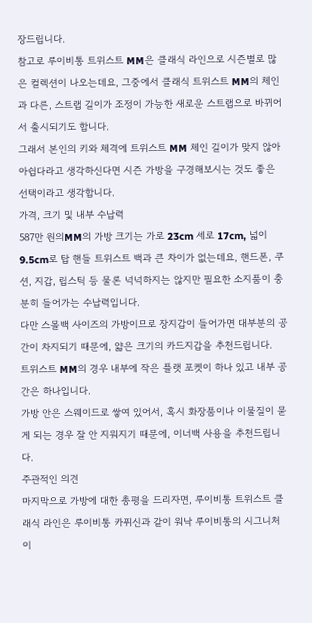장드립니다.
참고로 루이비통 트위스트 MM은 클래식 라인으로 시즌별로 많은 컬렉션이 나오는데요, 그중에서 클래식 트위스트 MM의 체인과 다른, 스트랩 길이가 조정이 가능한 새로운 스트랩으로 바뀌어서 출시되기도 합니다.
그래서 본인의 키와 체격에 트위스트 MM 체인 길이가 맞지 않아 아쉽다라고 생각하신다면 시즌 가방을 구경해보시는 것도 좋은 선택이라고 생각합니다.
가격, 크기 및 내부 수납력
587만 원의MM의 가방 크기는 가로 23cm 세로 17cm, 넓이 9.5cm로 탑 핸들 트위스트 백과 큰 차이가 없는데요, 핸드폰, 쿠션, 지갑, 립스틱 등 물론 넉넉하지는 않지만 필요한 소지품이 충분히 들어가는 수납력입니다.
다만 스몰백 사이즈의 가방이므로 장지갑이 들어가면 대부분의 공간이 차지되기 때문에, 얇은 크기의 카드지갑을 추천드립니다.
트위스트 MM의 경우 내부에 작은 플랫 포켓이 하나 있고 내부 공간은 하나입니다.
가방 안은 스웨이드로 쌓여 있어서, 혹시 화장품이나 이물질이 묻게 되는 경우 잘 안 지워지기 때문에, 이너백 사용을 추천드립니다.
주관적인 의견
마지막으로 가방에 대한 총평을 드리자면, 루이비통 트위스트 클래식 라인은 루이비통 카퓌신과 같이 워낙 루이비통의 시그니처 이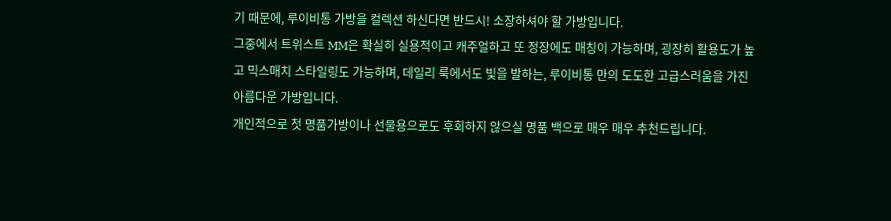기 때문에, 루이비통 가방을 컬렉션 하신다면 반드시! 소장하셔야 할 가방입니다.
그중에서 트위스트 MM은 확실히 실용적이고 캐주얼하고 또 정장에도 매칭이 가능하며, 굉장히 활용도가 높고 믹스매치 스타일링도 가능하며, 데일리 룩에서도 빛을 발하는, 루이비통 만의 도도한 고급스러움을 가진 아름다운 가방입니다.
개인적으로 첫 명품가방이나 선물용으로도 후회하지 않으실 명품 백으로 매우 매우 추천드립니다.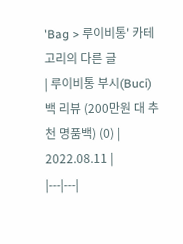'Bag > 루이비통' 카테고리의 다른 글
| 루이비통 부시(Buci) 백 리뷰 (200만원 대 추천 명품백) (0) | 2022.08.11 |
|---|---|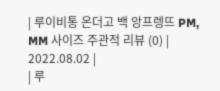| 루이비통 온더고 백 앙프렝뜨 PM, MM 사이즈 주관적 리뷰 (0) | 2022.08.02 |
| 루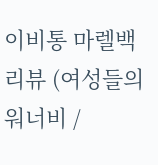이비통 마렐백 리뷰 (여성들의 워너비 /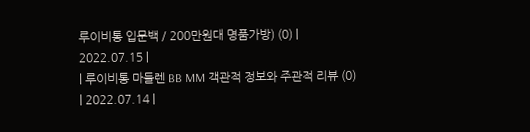루이비통 입문백 / 200만원대 명품가방) (0) | 2022.07.15 |
| 루이비통 마들렌 BB MM 객관적 정보와 주관적 리뷰 (0) | 2022.07.14 |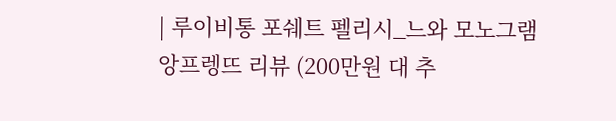| 루이비통 포쉐트 펠리시_느와 모노그램 앙프렝뜨 리뷰 (200만원 대 추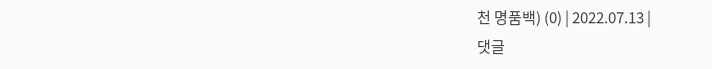천 명품백) (0) | 2022.07.13 |
댓글